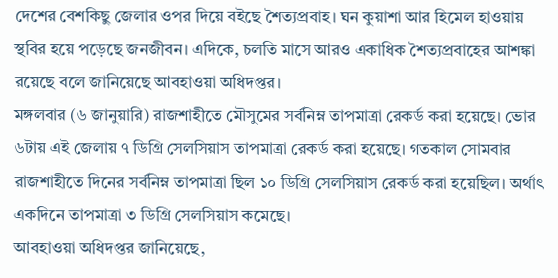দেশের বেশকিছু জেলার ওপর দিয়ে বইছে শৈত্যপ্রবাহ। ঘন কুয়াশা আর হিমেল হাওয়ায় স্থবির হয়ে পড়েছে জনজীবন। এদিকে, চলতি মাসে আরও একাধিক শৈত্যপ্রবাহের আশঙ্কা রয়েছে বলে জানিয়েছে আবহাওয়া অধিদপ্তর।
মঙ্গলবার (৬ জানুয়ারি) রাজশাহীতে মৌসুমের সর্বনিম্ন তাপমাত্রা রেকর্ড করা হয়েছে। ভোর ৬টায় এই জেলায় ৭ ডিগ্রি সেলসিয়াস তাপমাত্রা রেকর্ড করা হয়েছে। গতকাল সোমবার রাজশাহীতে দিনের সর্বনিম্ন তাপমাত্রা ছিল ১০ ডিগ্রি সেলসিয়াস রেকর্ড করা হয়েছিল। অর্থাৎ একদিনে তাপমাত্রা ৩ ডিগ্রি সেলসিয়াস কমেছে।
আবহাওয়া অধিদপ্তর জানিয়েছে,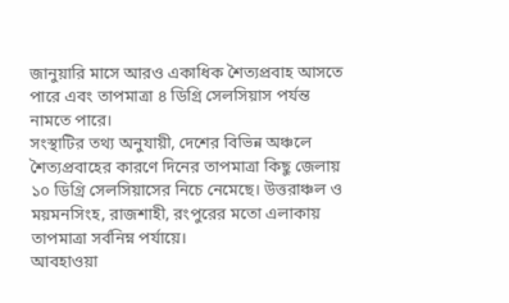জানুয়ারি মাসে আরও একাধিক শৈত্যপ্রবাহ আসতে পারে এবং তাপমাত্রা ৪ ডিগ্রি সেলসিয়াস পর্যন্ত নামতে পারে।
সংস্থাটির তথ্য অনুযায়ী, দেশের বিভিন্ন অঞ্চলে শৈত্যপ্রবাহের কারণে দিনের তাপমাত্রা কিছু জেলায় ১০ ডিগ্রি সেলসিয়াসের নিচে নেমেছে। উত্তরাঞ্চল ও ময়মনসিংহ, রাজশাহী, রংপুরের মতো এলাকায় তাপমাত্রা সর্বনিম্ন পর্যায়ে।
আবহাওয়া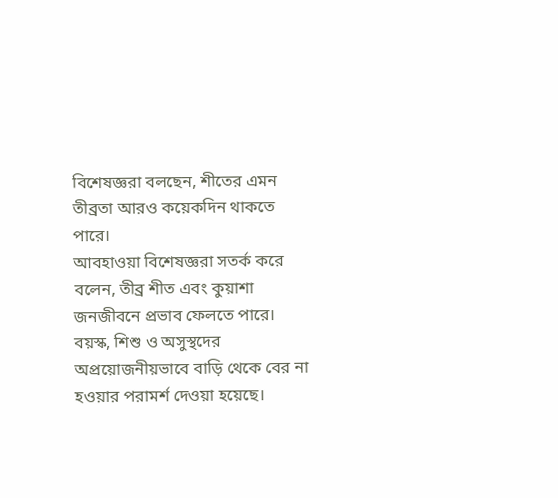বিশেষজ্ঞরা বলছেন, শীতের এমন তীব্রতা আরও কয়েকদিন থাকতে পারে।
আবহাওয়া বিশেষজ্ঞরা সতর্ক করে বলেন, তীব্র শীত এবং কুয়াশা জনজীবনে প্রভাব ফেলতে পারে। বয়স্ক, শিশু ও অসুস্থদের অপ্রয়োজনীয়ভাবে বাড়ি থেকে বের না হওয়ার পরামর্শ দেওয়া হয়েছে।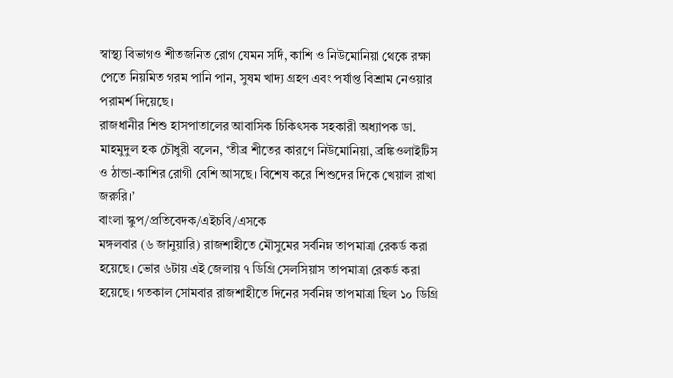স্বাস্থ্য বিভাগও শীতজনিত রোগ যেমন সর্দি, কাশি ও নিউমোনিয়া থেকে রক্ষা পেতে নিয়মিত গরম পানি পান, সুষম খাদ্য গ্রহণ এবং পর্যাপ্ত বিশ্রাম নেওয়ার পরামর্শ দিয়েছে।
রাজধানীর শিশু হাসপাতালের আবাসিক চিকিৎসক সহকারী অধ্যাপক ডা. মাহমুদুল হক চৌধুরী বলেন, ‘তীব্র শীতের কারণে নিউমোনিয়া, ব্রঙ্কিওলাইটিস ও ঠান্ডা-কাশির রোগী বেশি আসছে। বিশেষ করে শিশুদের দিকে খেয়াল রাখা জরুরি।’
বাংলা স্কুপ/প্রতিবেদক/এইচবি/এসকে
মঙ্গলবার (৬ জানুয়ারি) রাজশাহীতে মৌসুমের সর্বনিম্ন তাপমাত্রা রেকর্ড করা হয়েছে। ভোর ৬টায় এই জেলায় ৭ ডিগ্রি সেলসিয়াস তাপমাত্রা রেকর্ড করা হয়েছে। গতকাল সোমবার রাজশাহীতে দিনের সর্বনিম্ন তাপমাত্রা ছিল ১০ ডিগ্রি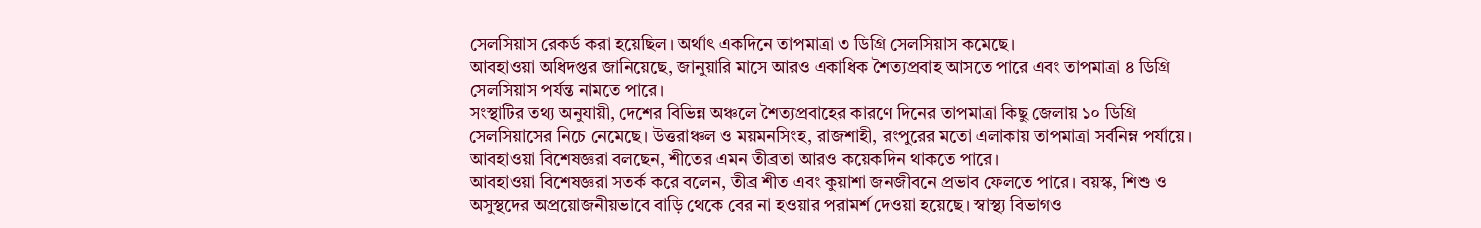সেলসিয়াস রেকর্ড করা হয়েছিল। অর্থাৎ একদিনে তাপমাত্রা ৩ ডিগ্রি সেলসিয়াস কমেছে।
আবহাওয়া অধিদপ্তর জানিয়েছে, জানুয়ারি মাসে আরও একাধিক শৈত্যপ্রবাহ আসতে পারে এবং তাপমাত্রা ৪ ডিগ্রি সেলসিয়াস পর্যন্ত নামতে পারে।
সংস্থাটির তথ্য অনুযায়ী, দেশের বিভিন্ন অঞ্চলে শৈত্যপ্রবাহের কারণে দিনের তাপমাত্রা কিছু জেলায় ১০ ডিগ্রি সেলসিয়াসের নিচে নেমেছে। উত্তরাঞ্চল ও ময়মনসিংহ, রাজশাহী, রংপুরের মতো এলাকায় তাপমাত্রা সর্বনিম্ন পর্যায়ে।
আবহাওয়া বিশেষজ্ঞরা বলছেন, শীতের এমন তীব্রতা আরও কয়েকদিন থাকতে পারে।
আবহাওয়া বিশেষজ্ঞরা সতর্ক করে বলেন, তীব্র শীত এবং কুয়াশা জনজীবনে প্রভাব ফেলতে পারে। বয়স্ক, শিশু ও অসুস্থদের অপ্রয়োজনীয়ভাবে বাড়ি থেকে বের না হওয়ার পরামর্শ দেওয়া হয়েছে। স্বাস্থ্য বিভাগও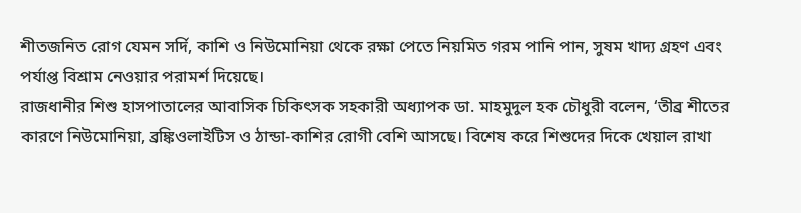শীতজনিত রোগ যেমন সর্দি, কাশি ও নিউমোনিয়া থেকে রক্ষা পেতে নিয়মিত গরম পানি পান, সুষম খাদ্য গ্রহণ এবং পর্যাপ্ত বিশ্রাম নেওয়ার পরামর্শ দিয়েছে।
রাজধানীর শিশু হাসপাতালের আবাসিক চিকিৎসক সহকারী অধ্যাপক ডা. মাহমুদুল হক চৌধুরী বলেন, ‘তীব্র শীতের কারণে নিউমোনিয়া, ব্রঙ্কিওলাইটিস ও ঠান্ডা-কাশির রোগী বেশি আসছে। বিশেষ করে শিশুদের দিকে খেয়াল রাখা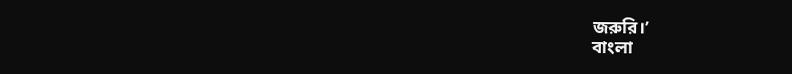জরুরি।’
বাংলা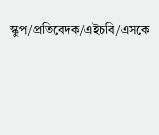স্কুপ/প্রতিবেদক/এইচবি/এসকে